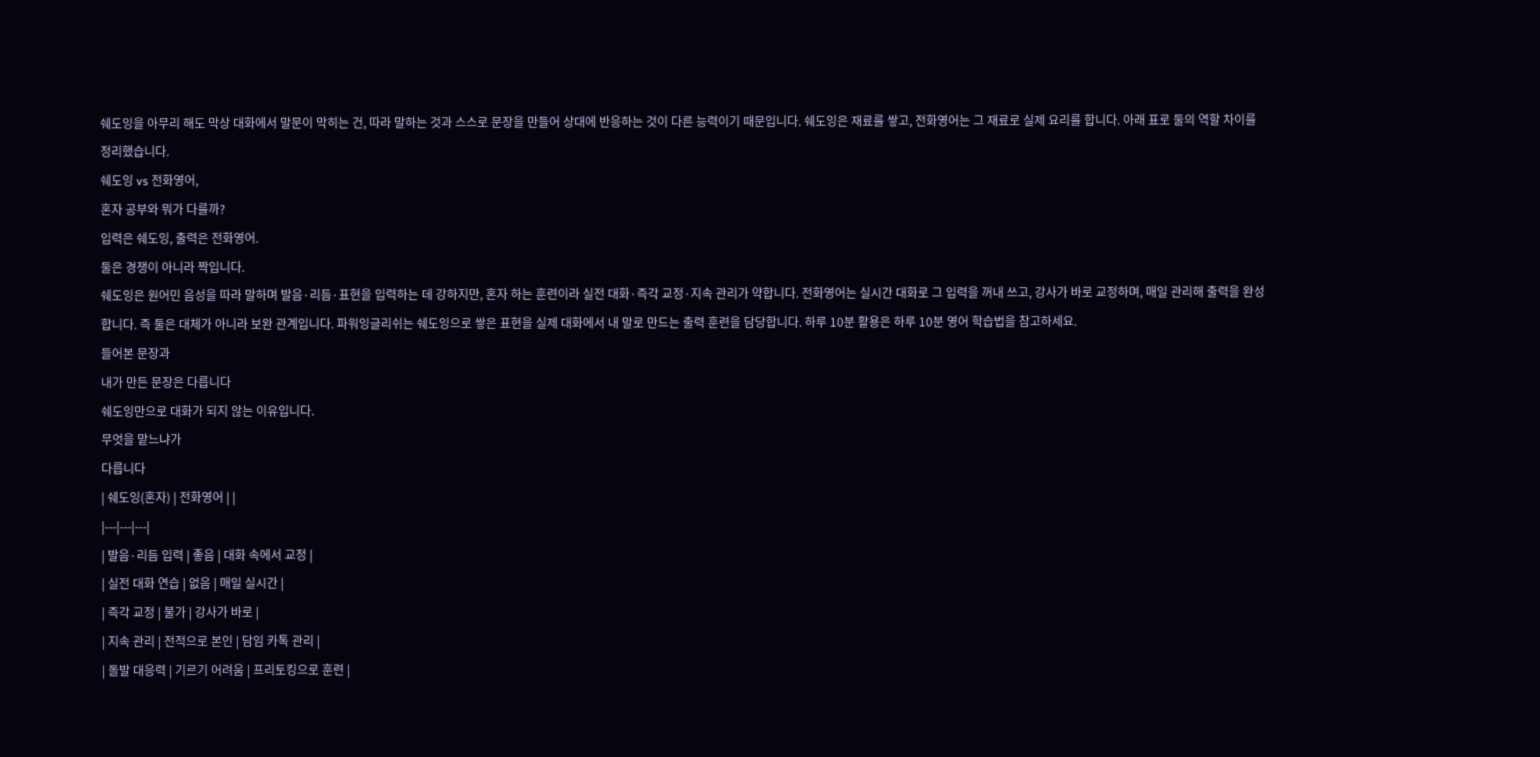쉐도잉을 아무리 해도 막상 대화에서 말문이 막히는 건, 따라 말하는 것과 스스로 문장을 만들어 상대에 반응하는 것이 다른 능력이기 때문입니다. 쉐도잉은 재료를 쌓고, 전화영어는 그 재료로 실제 요리를 합니다. 아래 표로 둘의 역할 차이를 정리했습니다.
쉐도잉 vs 전화영어,
혼자 공부와 뭐가 다를까?
입력은 쉐도잉, 출력은 전화영어.
둘은 경쟁이 아니라 짝입니다.
쉐도잉은 원어민 음성을 따라 말하며 발음·리듬·표현을 입력하는 데 강하지만, 혼자 하는 훈련이라 실전 대화·즉각 교정·지속 관리가 약합니다. 전화영어는 실시간 대화로 그 입력을 꺼내 쓰고, 강사가 바로 교정하며, 매일 관리해 출력을 완성합니다. 즉 둘은 대체가 아니라 보완 관계입니다. 파워잉글리쉬는 쉐도잉으로 쌓은 표현을 실제 대화에서 내 말로 만드는 출력 훈련을 담당합니다. 하루 10분 활용은 하루 10분 영어 학습법을 참고하세요.
들어본 문장과
내가 만든 문장은 다릅니다
쉐도잉만으로 대화가 되지 않는 이유입니다.
무엇을 맡느냐가
다릅니다
| 쉐도잉(혼자) | 전화영어 | |
|---|---|---|
| 발음·리듬 입력 | 좋음 | 대화 속에서 교정 |
| 실전 대화 연습 | 없음 | 매일 실시간 |
| 즉각 교정 | 불가 | 강사가 바로 |
| 지속 관리 | 전적으로 본인 | 담임 카톡 관리 |
| 돌발 대응력 | 기르기 어려움 | 프리토킹으로 훈련 |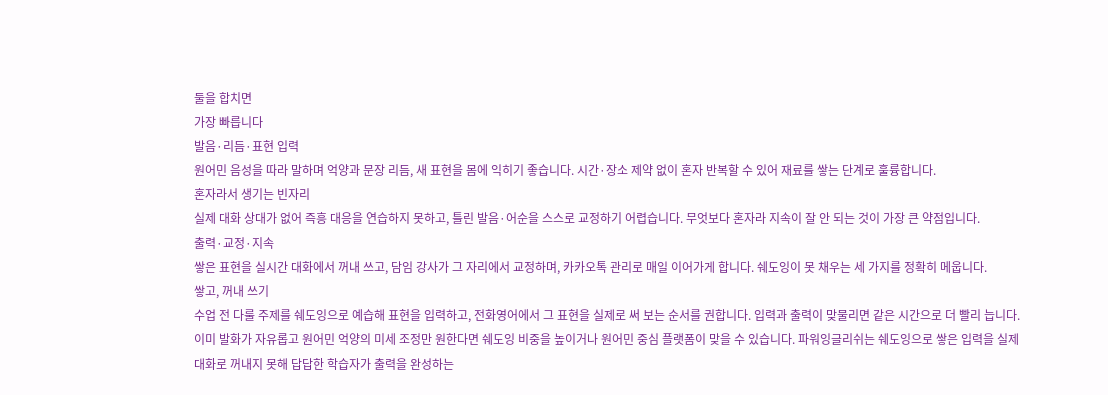둘을 합치면
가장 빠릅니다
발음·리듬·표현 입력
원어민 음성을 따라 말하며 억양과 문장 리듬, 새 표현을 몸에 익히기 좋습니다. 시간·장소 제약 없이 혼자 반복할 수 있어 재료를 쌓는 단계로 훌륭합니다.
혼자라서 생기는 빈자리
실제 대화 상대가 없어 즉흥 대응을 연습하지 못하고, 틀린 발음·어순을 스스로 교정하기 어렵습니다. 무엇보다 혼자라 지속이 잘 안 되는 것이 가장 큰 약점입니다.
출력·교정·지속
쌓은 표현을 실시간 대화에서 꺼내 쓰고, 담임 강사가 그 자리에서 교정하며, 카카오톡 관리로 매일 이어가게 합니다. 쉐도잉이 못 채우는 세 가지를 정확히 메웁니다.
쌓고, 꺼내 쓰기
수업 전 다룰 주제를 쉐도잉으로 예습해 표현을 입력하고, 전화영어에서 그 표현을 실제로 써 보는 순서를 권합니다. 입력과 출력이 맞물리면 같은 시간으로 더 빨리 늡니다.
이미 발화가 자유롭고 원어민 억양의 미세 조정만 원한다면 쉐도잉 비중을 높이거나 원어민 중심 플랫폼이 맞을 수 있습니다. 파워잉글리쉬는 쉐도잉으로 쌓은 입력을 실제 대화로 꺼내지 못해 답답한 학습자가 출력을 완성하는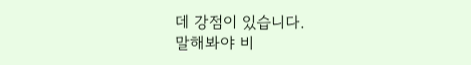데 강점이 있습니다.
말해봐야 비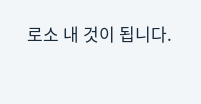로소 내 것이 됩니다.